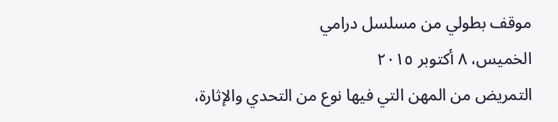موقف بطولي من مسلسل درامي
الخميس، ٨ أكتوبر ٢٠١٥
التمريض من المهن التي فيها نوع من التحدي والإثارة،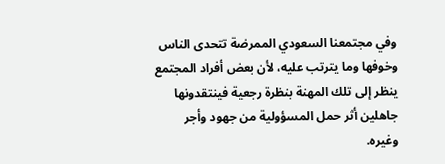وفي مجتمعنا السعودي الممرضة تتحدى الناس وخوفها وما يترتب عليه، لأن بعض أفراد المجتمع ينظر إلى تلك المهنة بنظرة رجعية فينتقدونها جاهلين أثر حمل المسؤولية من جهود وأجر وغيره.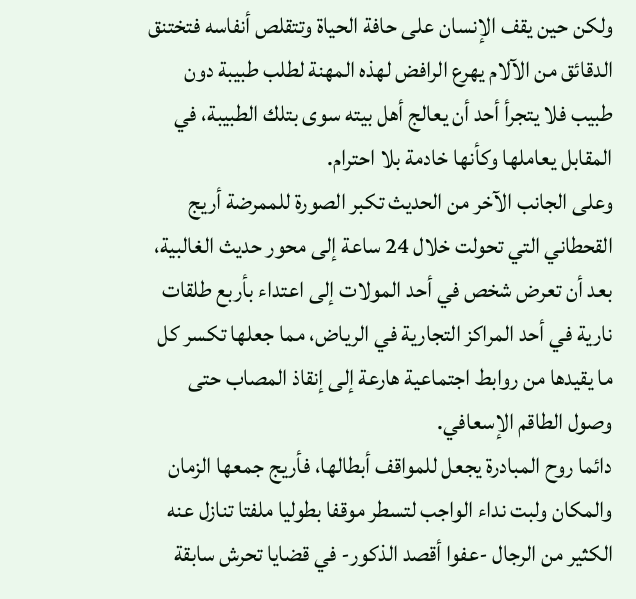ولكن حين يقف الإنسان على حافة الحياة وتتقلص أنفاسه فتختنق الدقائق من الآلام يهرع الرافض لهذه المهنة لطلب طبيبة دون طبيب فلا يتجرأ أحد أن يعالج أهل بيته سوى بتلك الطبيبة، في المقابل يعاملها وكأنها خادمة بلا احترام.
وعلى الجانب الآخر من الحديث تكبر الصورة للممرضة أريج القحطاني التي تحولت خلال 24 ساعة إلى محور حديث الغالبية، بعد أن تعرض شخص في أحد المولات إلى اعتداء بأربع طلقات نارية في أحد المراكز التجارية في الرياض، مما جعلها تكسر كل ما يقيدها من روابط اجتماعية هارعة إلى إنقاذ المصاب حتى وصول الطاقم الإسعافي.
دائما روح المبادرة يجعل للمواقف أبطالها، فأريج جمعها الزمان والمكان ولبت نداء الواجب لتسطر موقفا بطوليا ملفتا تنازل عنه الكثير من الرجال -عفوا أقصد الذكور- في قضايا تحرش سابقة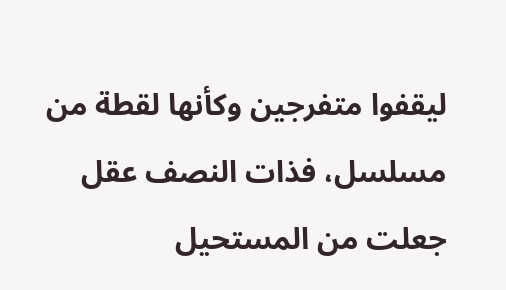ليقفوا متفرجين وكأنها لقطة من مسلسل، فذات النصف عقل جعلت من المستحيل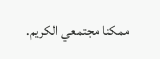ممكنا مجتمعي الكريم.